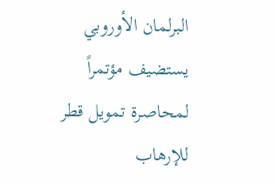البرلمان الأوروبي يستضيف مؤتمراً لمحاصرة تمويل قطر للإرهاب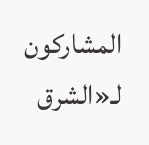المشاركون لـ«الشرق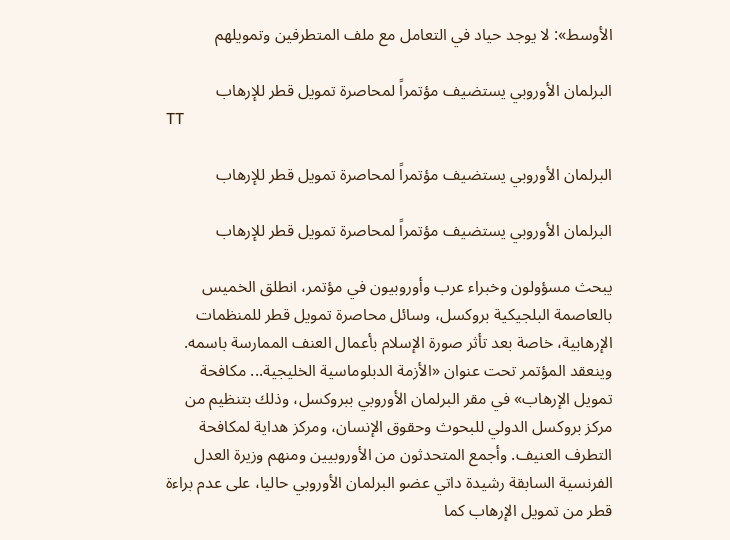الأوسط»: لا يوجد حياد في التعامل مع ملف المتطرفين وتمويلهم

البرلمان الأوروبي يستضيف مؤتمراً لمحاصرة تمويل قطر للإرهاب
TT

البرلمان الأوروبي يستضيف مؤتمراً لمحاصرة تمويل قطر للإرهاب

البرلمان الأوروبي يستضيف مؤتمراً لمحاصرة تمويل قطر للإرهاب

يبحث مسؤولون وخبراء عرب وأوروبيون في مؤتمر، انطلق الخميس بالعاصمة البلجيكية بروكسل، وسائل محاصرة تمويل قطر للمنظمات الإرهابية، خاصة بعد تأثر صورة الإسلام بأعمال العنف الممارسة باسمه. وينعقد المؤتمر تحت عنوان «الأزمة الدبلوماسية الخليجية... مكافحة تمويل الإرهاب» في مقر البرلمان الأوروبي ببروكسل، وذلك بتنظيم من مركز بروكسل الدولي للبحوث وحقوق الإنسان، ومركز هداية لمكافحة التطرف العنيف. وأجمع المتحدثون من الأوروبيين ومنهم وزيرة العدل الفرنسية السابقة رشيدة داتي عضو البرلمان الأوروبي حاليا، على عدم براءة قطر من تمويل الإرهاب كما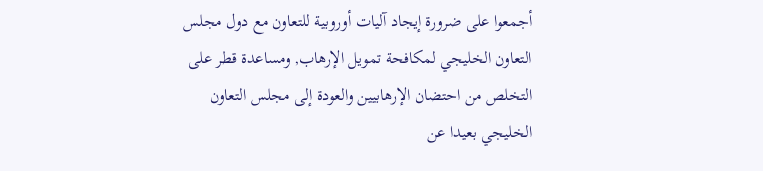أجمعوا على ضرورة إيجاد آليات أوروبية للتعاون مع دول مجلس التعاون الخليجي لمكافحة تمويل الإرهاب, ومساعدة قطر على التخلص من احتضان الإرهابيين والعودة إلى مجلس التعاون الخليجي بعيدا عن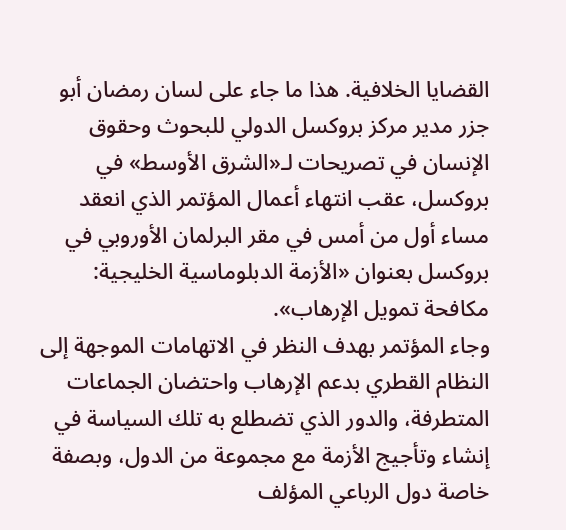القضايا الخلافية. هذا ما جاء على لسان رمضان أبو جزر مدير مركز بروكسل الدولي للبحوث وحقوق الإنسان في تصريحات لـ«الشرق الأوسط» في بروكسل، عقب انتهاء أعمال المؤتمر الذي انعقد مساء أول من أمس في مقر البرلمان الأوروبي في بروكسل بعنوان «الأزمة الدبلوماسية الخليجية: مكافحة تمويل الإرهاب».
وجاء المؤتمر بهدف النظر في الاتهامات الموجهة إلى النظام القطري بدعم الإرهاب واحتضان الجماعات المتطرفة، والدور الذي تضطلع به تلك السياسة في إنشاء وتأجيج الأزمة مع مجموعة من الدول، وبصفة خاصة دول الرباعي المؤلف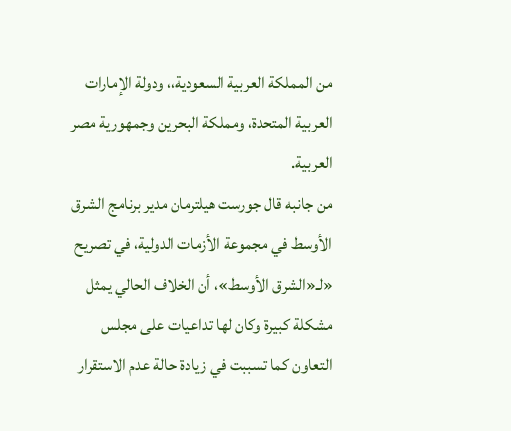من المملكة العربية السعودية،، ودولة الإمارات العربية المتحدة، ومملكة البحرين وجمهورية مصر العربية.
من جانبه قال جورست هيلترمان مدير برنامج الشرق الأوسط في مجموعة الأزمات الدولية، في تصريح «لـ«الشرق الأوسط»، أن الخلاف الحالي يمثل مشكلة كبيرة وكان لها تداعيات على مجلس التعاون كما تسببت في زيادة حالة عدم الاستقرار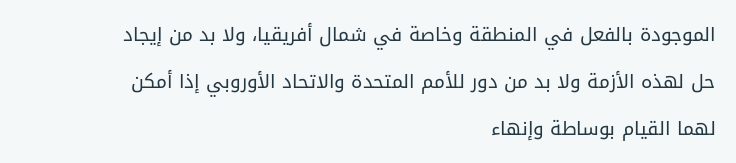الموجودة بالفعل في المنطقة وخاصة في شمال أفريقيا، ولا بد من إيجاد حل لهذه الأزمة ولا بد من دور للأمم المتحدة والاتحاد الأوروبي إذا أمكن لهما القيام بوساطة وإنهاء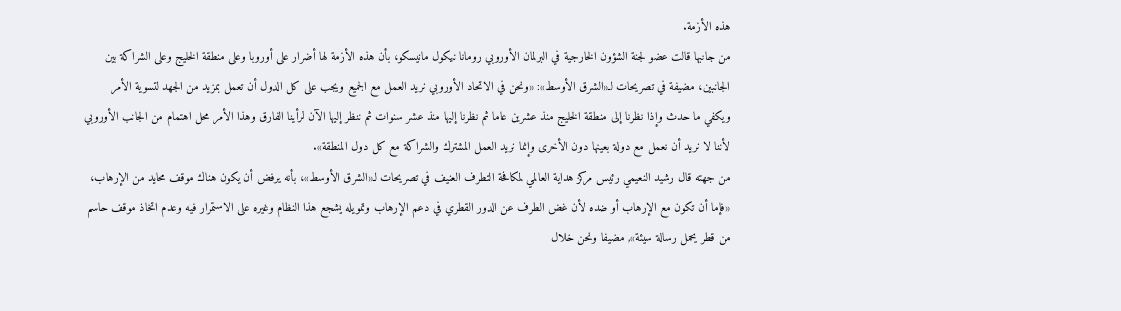هذه الأزمة.
من جانبها قالت عضو لجنة الشؤون الخارجية في البرلمان الأوروبي رومانا نيكول مانيسكو، بأن هذه الأزمة لها أضرار على أوروبا وعلى منطقة الخليج وعلى الشراكة بين الجانبين، مضيفة في تصريحات لـ«الشرق الأوسط»: «ونحن في الاتحاد الأوروبي نريد العمل مع الجميع ويجب على كل الدول أن تعمل بمزيد من الجهد لتسوية الأمر ويكفي ما حدث وإذا نظرنا إلى منطقة الخليج منذ عشرين عاما ثم نظرنا إليها منذ عشر سنوات ثم ننظر إليها الآن لرأينا الفارق وهذا الأمر محل اهتمام من الجانب الأوروبي لأننا لا نريد أن نعمل مع دولة بعينها دون الأخرى وإنما نريد العمل المشترك والشراكة مع كل دول المنطقة».
من جهته قال رشيد النعيمي رئيس مركز هداية العالمي لمكافحة التطرف العنيف في تصريحات لـ«الشرق الأوسط»، بأنه يرفض أن يكون هناك موقف محايد من الإرهاب، «فإما أن تكون مع الإرهاب أو ضده لأن غض الطرف عن الدور القطري في دعم الإرهاب وتمويله يشجع هذا النظام وغيره على الاستمرار فيه وعدم اتخاذ موقف حاسم من قطر يحمل رسالة سيئة», مضيفا ونحن خلال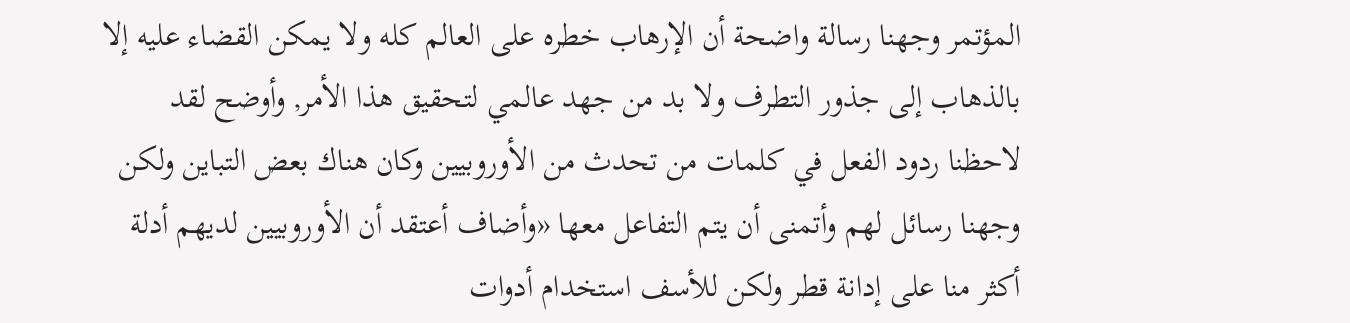المؤتمر وجهنا رسالة واضحة أن الإرهاب خطره على العالم كله ولا يمكن القضاء عليه إلا بالذهاب إلى جذور التطرف ولا بد من جهد عالمي لتحقيق هذا الأمر, وأوضح لقد لاحظنا ردود الفعل في كلمات من تحدث من الأوروبيين وكان هناك بعض التباين ولكن وجهنا رسائل لهم وأتمنى أن يتم التفاعل معها «وأضاف أعتقد أن الأوروبيين لديهم أدلة أكثر منا على إدانة قطر ولكن للأسف استخدام أدوات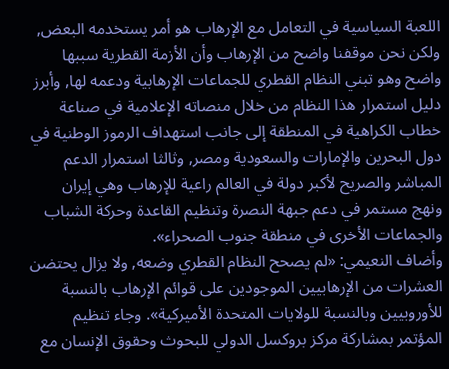اللعبة السياسية في التعامل مع الإرهاب هو أمر يستخدمه البعض, ولكن نحن موقفنا واضح من الإرهاب وأن الأزمة القطرية سببها واضح وهو تبني النظام القطري للجماعات الإرهابية ودعمه لها, وأبرز دليل استمرار هذا النظام من خلال منصاته الإعلامية في صناعة خطاب الكراهية في المنطقة إلى جانب استهداف الرموز الوطنية في دول البحرين والإمارات والسعودية ومصر, وثالثا استمرار الدعم المباشر والصريح لأكبر دولة في العالم راعية للإرهاب وهي إيران ونهج مستمر في دعم جبهة النصرة وتنظيم القاعدة وحركة الشباب والجماعات الأخرى في منطقة جنوب الصحراء».
وأضاف النعيمي: «لم يصحح النظام القطري وضعه, ولا يزال يحتضن العشرات من الإرهابيين الموجودين على قوائم الإرهاب بالنسبة للأوروبيين وبالنسبة للولايات المتحدة الأميركية». وجاء تنظيم المؤتمر بمشاركة مركز بروكسل الدولي للبحوث وحقوق الإنسان مع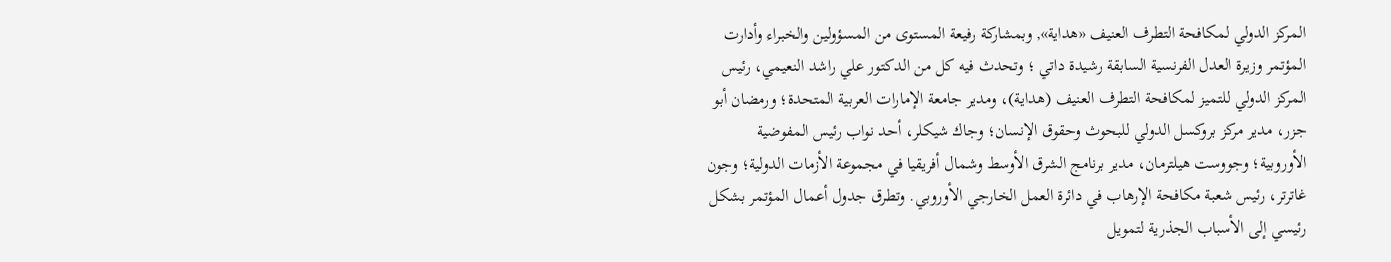المركز الدولي لمكافحة التطرف العنيف «هداية», وبمشاركة رفيعة المستوى من المسؤولين والخبراء وأدارت المؤتمر وزيرة العدل الفرنسية السابقة رشيدة داتي ؛ وتحدث فيه كل من الدكتور علي راشد النعيمي، رئيس المركز الدولي للتميز لمكافحة التطرف العنيف (هداية)، ومدير جامعة الإمارات العربية المتحدة؛ ورمضان أبو جزر، مدير مركز بروكسل الدولي للبحوث وحقوق الإنسان؛ وجاك شيكلر، أحد نواب رئيس المفوضية الأوروبية؛ وجووست هيلترمان، مدير برنامج الشرق الأوسط وشمال أفريقيا في مجموعة الأزمات الدولية؛ وجون غاترتر، رئيس شعبة مكافحة الإرهاب في دائرة العمل الخارجي الأوروبي. وتطرق جدول أعمال المؤتمر بشكل رئيسي إلى الأسباب الجذرية لتمويل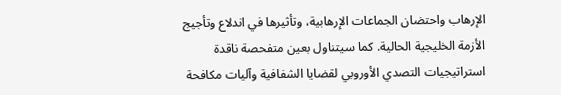الإرهاب واحتضان الجماعات الإرهابية، وتأثيرها في اندلاع وتأجيج الأزمة الخليجية الحالية. كما سيتناول بعين متفحصة ناقدة استراتيجيات التصدي الأوروبي لقضايا الشفافية وآليات مكافحة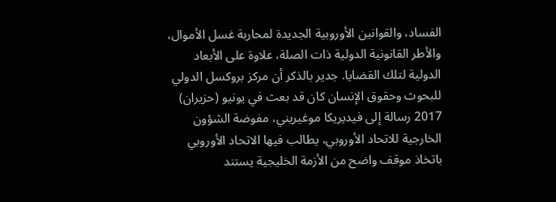الفساد، والقوانين الأوروبية الجديدة لمحاربة غسل الأموال، والأطر القانونية الدولية ذات الصلة، علاوة على الأبعاد الدولية لتلك القضايا. جدير بالذكر أن مركز بروكسل الدولي للبحوث وحقوق الإنسان كان قد بعث في يونيو (حزيران) 2017 رسالة إلى فيديريكا موغيريني، مفوضة الشؤون الخارجية للاتحاد الأوروبي، يطالب فيها الاتحاد الأوروبي باتخاذ موقف واضح من الأزمة الخليجية يستند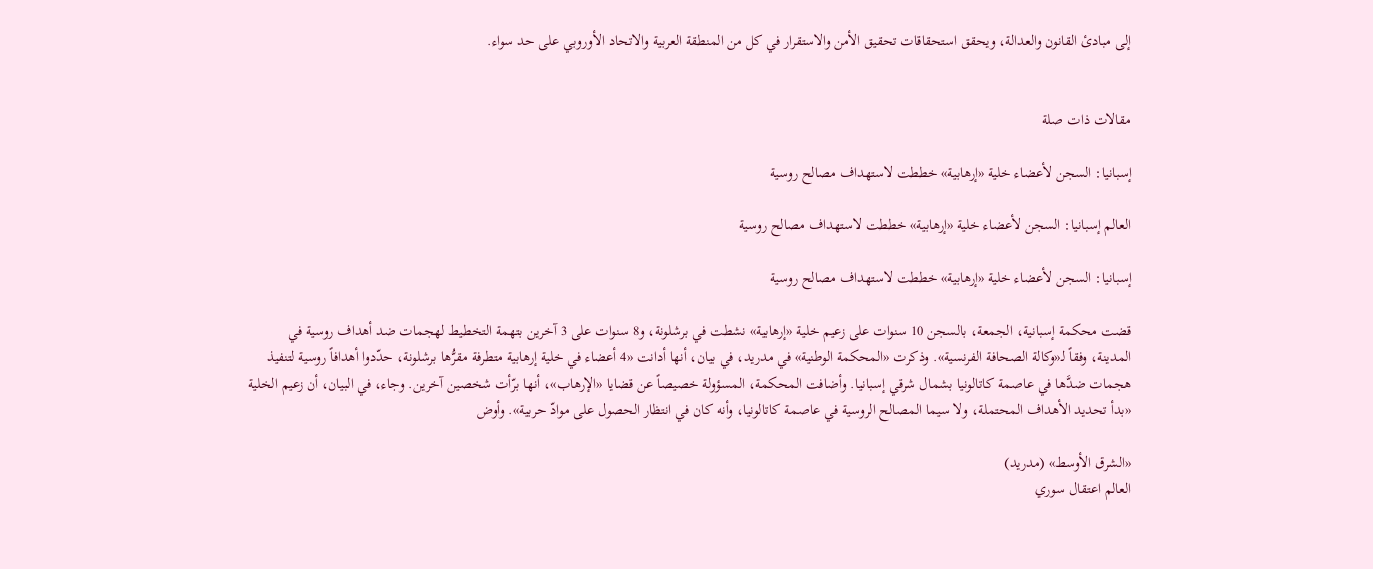إلى مبادئ القانون والعدالة، ويحقق استحقاقات تحقيق الأمن والاستقرار في كل من المنطقة العربية والاتحاد الأوروبي على حد سواء.


مقالات ذات صلة

إسبانيا: السجن لأعضاء خلية «إرهابية» خططت لاستهداف مصالح روسية

العالم إسبانيا: السجن لأعضاء خلية «إرهابية» خططت لاستهداف مصالح روسية

إسبانيا: السجن لأعضاء خلية «إرهابية» خططت لاستهداف مصالح روسية

قضت محكمة إسبانية، الجمعة، بالسجن 10 سنوات على زعيم خلية «إرهابية» نشطت في برشلونة، و8 سنوات على 3 آخرين بتهمة التخطيط لهجمات ضد أهداف روسية في المدينة، وفقاً لـ«وكالة الصحافة الفرنسية». وذكرت «المحكمة الوطنية» في مدريد، في بيان، أنها أدانت «4 أعضاء في خلية إرهابية متطرفة مقرُّها برشلونة، حدّدوا أهدافاً روسية لتنفيذ هجمات ضدَّها في عاصمة كاتالونيا بشمال شرقي إسبانيا. وأضافت المحكمة، المسؤولة خصيصاً عن قضايا «الإرهاب»، أنها برّأت شخصين آخرين. وجاء، في البيان، أن زعيم الخلية «بدأ تحديد الأهداف المحتملة، ولا سيما المصالح الروسية في عاصمة كاتالونيا، وأنه كان في انتظار الحصول على موادّ حربية». وأوض

«الشرق الأوسط» (مدريد)
العالم اعتقال سوري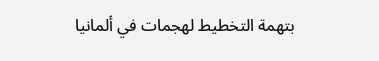بتهمة التخطيط لهجمات في ألمانيا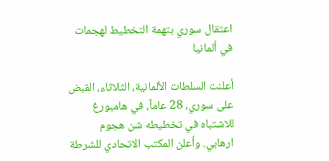اعتقال سوري بتهمة التخطيط لهجمات في ألمانيا

أعلنت السلطات الألمانية، الثلاثاء، القبض على سوري، 28 عاماً، في هامبورغ للاشتباه في تخطيطه شن هجوم ارهابي. وأعلن المكتب الاتحادي للشرطة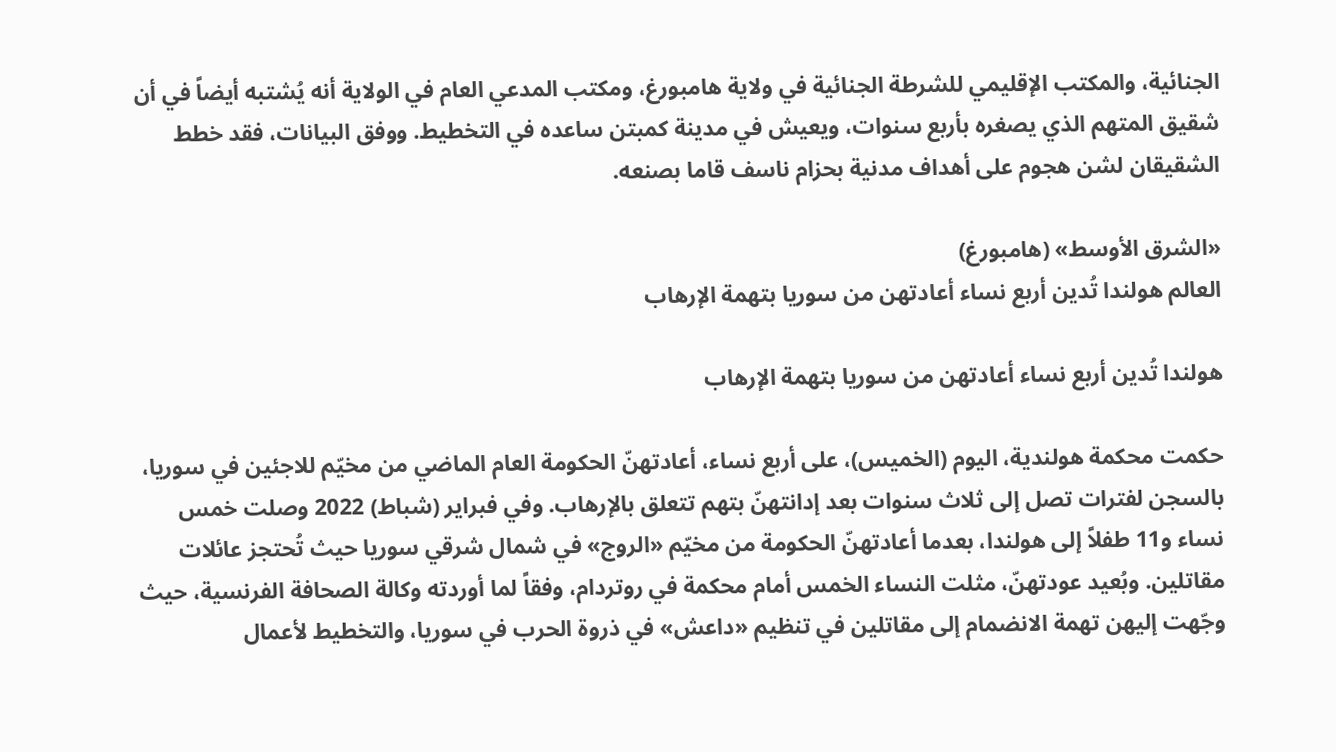الجنائية، والمكتب الإقليمي للشرطة الجنائية في ولاية هامبورغ، ومكتب المدعي العام في الولاية أنه يُشتبه أيضاً في أن شقيق المتهم الذي يصغره بأربع سنوات، ويعيش في مدينة كمبتن ساعده في التخطيط. ووفق البيانات، فقد خطط الشقيقان لشن هجوم على أهداف مدنية بحزام ناسف قاما بصنعه.

«الشرق الأوسط» (هامبورغ)
العالم هولندا تُدين أربع نساء أعادتهن من سوريا بتهمة الإرهاب

هولندا تُدين أربع نساء أعادتهن من سوريا بتهمة الإرهاب

حكمت محكمة هولندية، اليوم (الخميس)، على أربع نساء، أعادتهنّ الحكومة العام الماضي من مخيّم للاجئين في سوريا، بالسجن لفترات تصل إلى ثلاث سنوات بعد إدانتهنّ بتهم تتعلق بالإرهاب. وفي فبراير (شباط) 2022 وصلت خمس نساء و11 طفلاً إلى هولندا، بعدما أعادتهنّ الحكومة من مخيّم «الروج» في شمال شرقي سوريا حيث تُحتجز عائلات مقاتلين. وبُعيد عودتهنّ، مثلت النساء الخمس أمام محكمة في روتردام، وفقاً لما أوردته وكالة الصحافة الفرنسية، حيث وجّهت إليهن تهمة الانضمام إلى مقاتلين في تنظيم «داعش» في ذروة الحرب في سوريا، والتخطيط لأعمال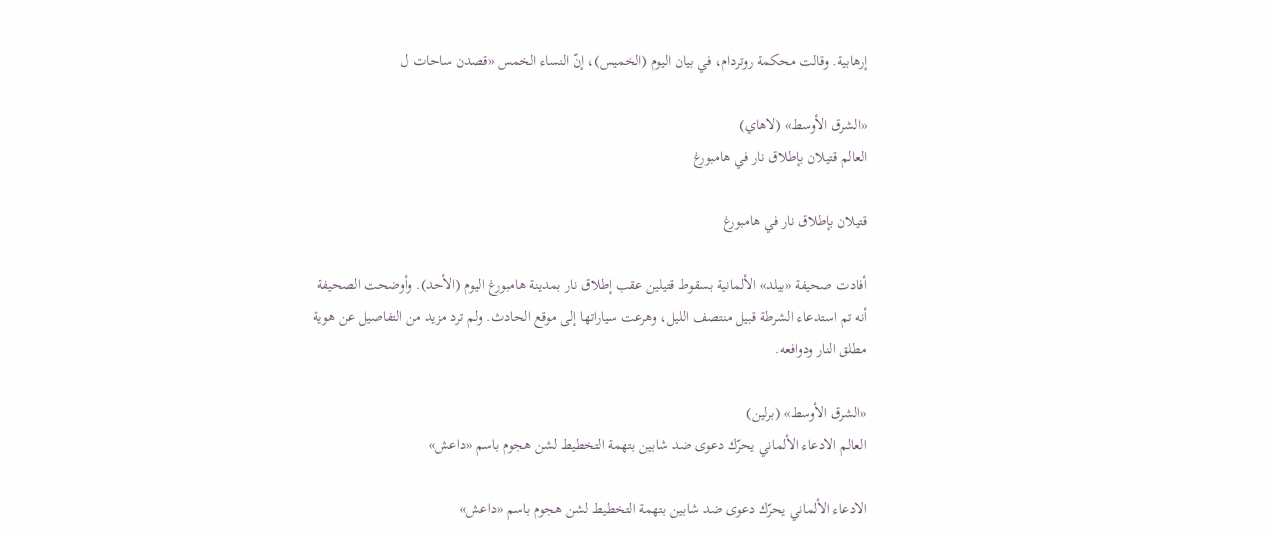إرهابية. وقالت محكمة روتردام، في بيان اليوم (الخميس)، إنّ النساء الخمس «قصدن ساحات ل

«الشرق الأوسط» (لاهاي)
العالم قتيلان بإطلاق نار في هامبورغ

قتيلان بإطلاق نار في هامبورغ

أفادت صحيفة «بيلد» الألمانية بسقوط قتيلين عقب إطلاق نار بمدينة هامبورغ اليوم (الأحد). وأوضحت الصحيفة أنه تم استدعاء الشرطة قبيل منتصف الليل، وهرعت سياراتها إلى موقع الحادث. ولم ترد مزيد من التفاصيل عن هوية مطلق النار ودوافعه.

«الشرق الأوسط» (برلين)
العالم الادعاء الألماني يحرّك دعوى ضد شابين بتهمة التخطيط لشن هجوم باسم «داعش»

الادعاء الألماني يحرّك دعوى ضد شابين بتهمة التخطيط لشن هجوم باسم «داعش»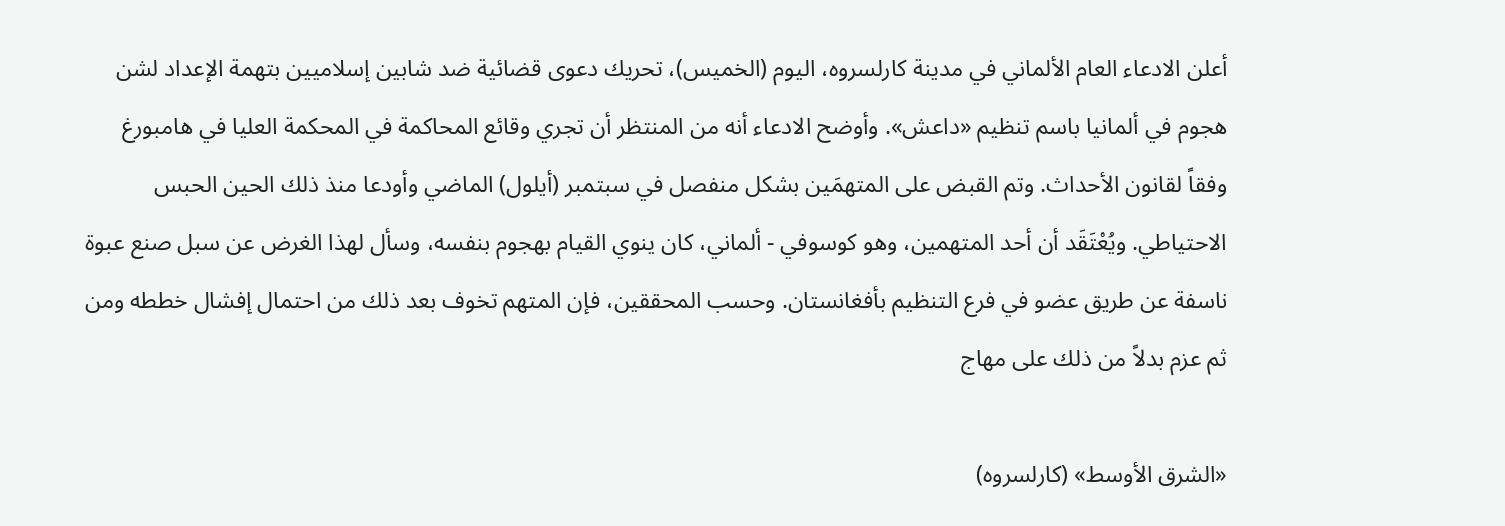أعلن الادعاء العام الألماني في مدينة كارلسروه، اليوم (الخميس)، تحريك دعوى قضائية ضد شابين إسلاميين بتهمة الإعداد لشن هجوم في ألمانيا باسم تنظيم «داعش». وأوضح الادعاء أنه من المنتظر أن تجري وقائع المحاكمة في المحكمة العليا في هامبورغ وفقاً لقانون الأحداث. وتم القبض على المتهمَين بشكل منفصل في سبتمبر (أيلول) الماضي وأودعا منذ ذلك الحين الحبس الاحتياطي. ويُعْتَقَد أن أحد المتهمين، وهو كوسوفي - ألماني، كان ينوي القيام بهجوم بنفسه، وسأل لهذا الغرض عن سبل صنع عبوة ناسفة عن طريق عضو في فرع التنظيم بأفغانستان. وحسب المحققين، فإن المتهم تخوف بعد ذلك من احتمال إفشال خططه ومن ثم عزم بدلاً من ذلك على مهاج

«الشرق الأوسط» (كارلسروه)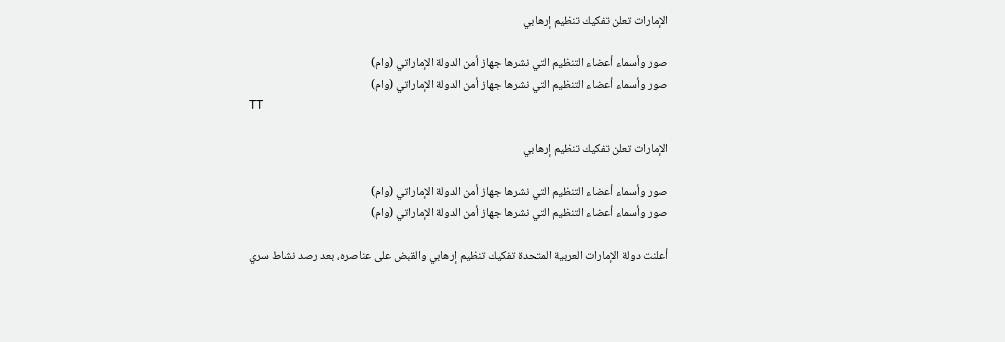الإمارات تعلن تفكيك تنظيم إرهابي

صور وأسماء أعضاء التنظيم التي نشرها جهاز أمن الدولة الإماراتي (وام)
صور وأسماء أعضاء التنظيم التي نشرها جهاز أمن الدولة الإماراتي (وام)
TT

الإمارات تعلن تفكيك تنظيم إرهابي

صور وأسماء أعضاء التنظيم التي نشرها جهاز أمن الدولة الإماراتي (وام)
صور وأسماء أعضاء التنظيم التي نشرها جهاز أمن الدولة الإماراتي (وام)

أعلنت دولة الإمارات العربية المتحدة تفكيك تنظيم إرهابي والقبض على عناصره، بعد رصد نشاط سري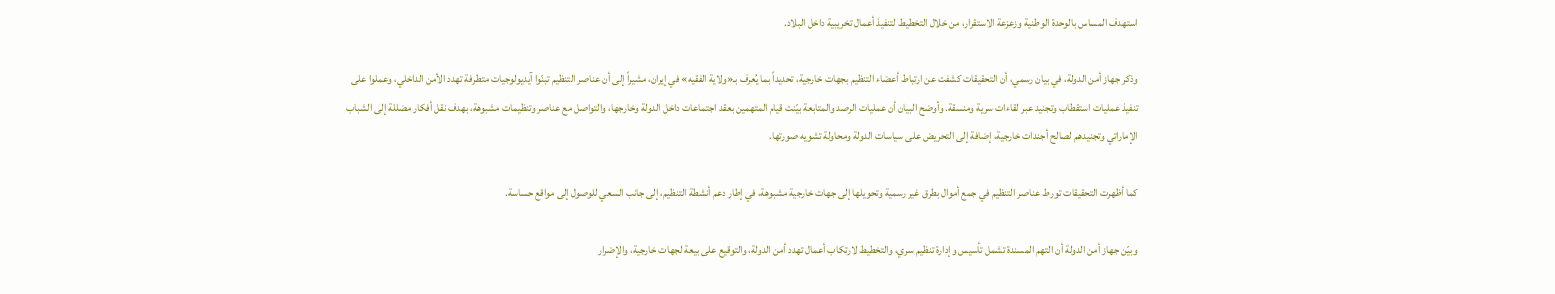استهدف المساس بالوحدة الوطنية وزعزعة الاستقرار، من خلال التخطيط لتنفيذ أعمال تخريبية داخل البلاد.

وذكر جهاز أمن الدولة، في بيان رسمي، أن التحقيقات كشفت عن ارتباط أعضاء التنظيم بجهات خارجية، تحديداً بما يُعرف بـ«ولاية الفقيه» في إيران، مشيراً إلى أن عناصر التنظيم تبنّوا آيديولوجيات متطرفة تهدد الأمن الداخلي، وعملوا على تنفيذ عمليات استقطاب وتجنيد عبر لقاءات سرية ومنسقة. وأوضح البيان أن عمليات الرصد والمتابعة بيّنت قيام المتهمين بعقد اجتماعات داخل الدولة وخارجها، والتواصل مع عناصر وتنظيمات مشبوهة، بهدف نقل أفكار مضللة إلى الشباب الإماراتي وتجنيدهم لصالح أجندات خارجية، إضافة إلى التحريض على سياسات الدولة ومحاولة تشويه صورتها.

كما أظهرت التحقيقات تورط عناصر التنظيم في جمع أموال بطرق غير رسمية وتحويلها إلى جهات خارجية مشبوهة، في إطار دعم أنشطة التنظيم، إلى جانب السعي للوصول إلى مواقع حساسة.

وبيّن جهاز أمن الدولة أن التهم المسندة تشمل تأسيس وإدارة تنظيم سري، والتخطيط لارتكاب أعمال تهدد أمن الدولة، والتوقيع على بيعة لجهات خارجية، والإضرار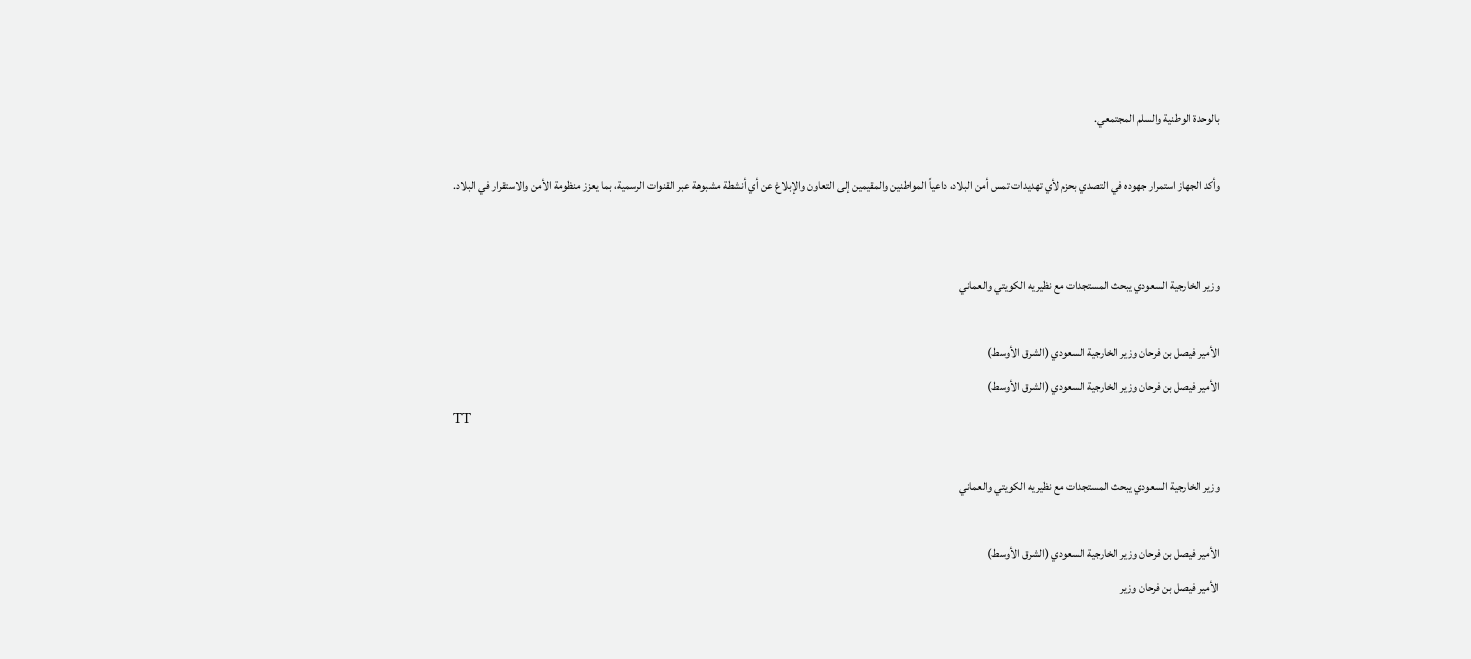بالوحدة الوطنية والسلم المجتمعي.

وأكد الجهاز استمرار جهوده في التصدي بحزم لأي تهديدات تمس أمن البلاد، داعياً المواطنين والمقيمين إلى التعاون والإبلاغ عن أي أنشطة مشبوهة عبر القنوات الرسمية، بما يعزز منظومة الأمن والاستقرار في البلاد.


وزير الخارجية السعودي يبحث المستجدات مع نظيريه الكويتي والعماني

الأمير فيصل بن فرحان وزير الخارجية السعودي (الشرق الأوسط)
الأمير فيصل بن فرحان وزير الخارجية السعودي (الشرق الأوسط)
TT

وزير الخارجية السعودي يبحث المستجدات مع نظيريه الكويتي والعماني

الأمير فيصل بن فرحان وزير الخارجية السعودي (الشرق الأوسط)
الأمير فيصل بن فرحان وزير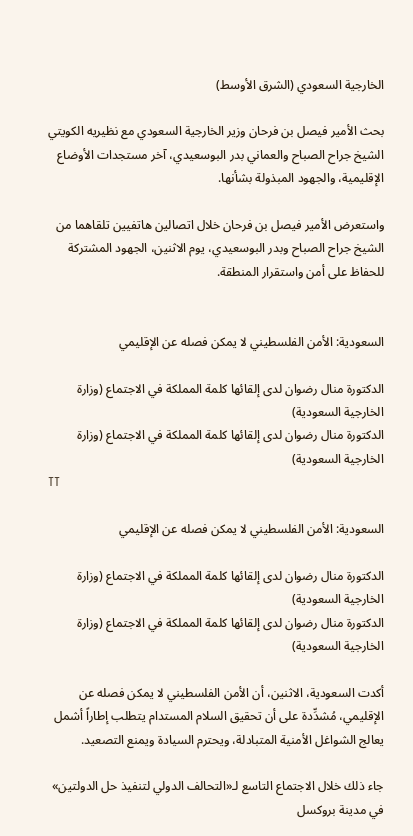الخارجية السعودي (الشرق الأوسط)

بحث الأمير فيصل بن فرحان وزير الخارجية السعودي مع نظيريه الكويتي الشيخ جراح الصباح والعماني بدر البوسعيدي، آخر مستجدات الأوضاع الإقليمية، والجهود المبذولة بشأنها.

واستعرض الأمير فيصل بن فرحان خلال اتصالين هاتفيين تلقاهما من الشيخ جراح الصباح وبدر البوسعيدي، يوم الاثنين، الجهود المشتركة للحفاظ على أمن واستقرار المنطقة.


السعودية: الأمن الفلسطيني لا يمكن فصله عن الإقليمي

الدكتورة منال رضوان لدى إلقائها كلمة المملكة في الاجتماع (وزارة الخارجية السعودية)
الدكتورة منال رضوان لدى إلقائها كلمة المملكة في الاجتماع (وزارة الخارجية السعودية)
TT

السعودية: الأمن الفلسطيني لا يمكن فصله عن الإقليمي

الدكتورة منال رضوان لدى إلقائها كلمة المملكة في الاجتماع (وزارة الخارجية السعودية)
الدكتورة منال رضوان لدى إلقائها كلمة المملكة في الاجتماع (وزارة الخارجية السعودية)

أكدت السعودية، الاثنين، أن الأمن الفلسطيني لا يمكن فصله عن الإقليمي، مُشدِّدة على أن تحقيق السلام المستدام يتطلب إطاراً أشمل يعالج الشواغل الأمنية المتبادلة، ويحترم السيادة ويمنع التصعيد.

جاء ذلك خلال الاجتماع التاسع لـ«التحالف الدولي لتنفيذ حل الدولتين» في مدينة بروكسل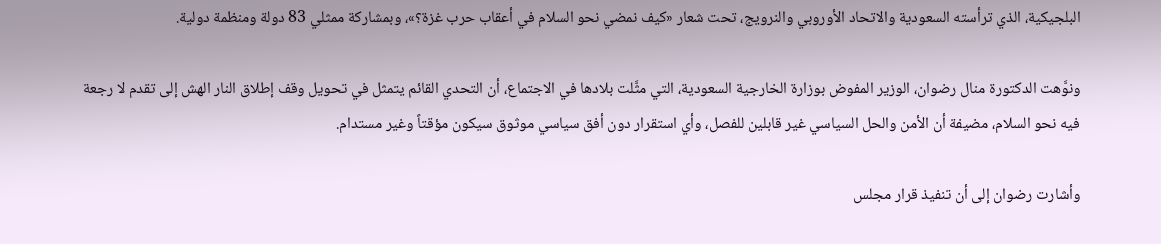البلجيكية، الذي ترأسته السعودية والاتحاد الأوروبي والنرويج، تحت شعار «كيف نمضي نحو السلام في أعقاب حرب غزة؟»، وبمشاركة ممثلي 83 دولة ومنظمة دولية.

ونوَّهت الدكتورة منال رضوان، الوزير المفوض بوزارة الخارجية السعودية، التي مثَّلت بلادها في الاجتماع، أن التحدي القائم يتمثل في تحويل وقف إطلاق النار الهش إلى تقدم لا رجعة فيه نحو السلام، مضيفة أن الأمن والحل السياسي غير قابلين للفصل، وأي استقرار دون أفق سياسي موثوق سيكون مؤقتاً وغير مستدام.

وأشارت رضوان إلى أن تنفيذ قرار مجلس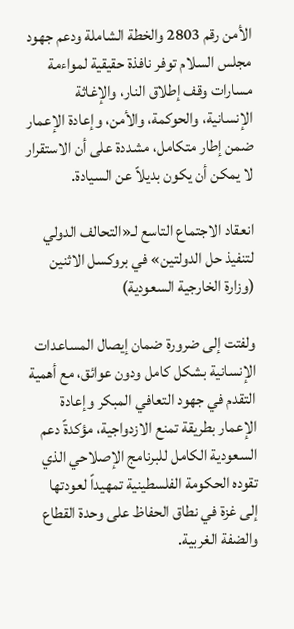الأمن رقم 2803 والخطة الشاملة ودعم جهود مجلس السلام توفر نافذة حقيقية لمواءمة مسارات وقف إطلاق النار، والإغاثة الإنسانية، والحوكمة، والأمن، وإعادة الإعمار ضمن إطار متكامل، مشددة على أن الاستقرار لا يمكن أن يكون بديلاً عن السيادة.

انعقاد الاجتماع التاسع لـ«التحالف الدولي لتنفيذ حل الدولتين» في بروكسل الاثنين (وزارة الخارجية السعودية)

ولفتت إلى ضرورة ضمان إيصال المساعدات الإنسانية بشكل كامل ودون عوائق، مع أهمية التقدم في جهود التعافي المبكر وإعادة الإعمار بطريقة تمنع الازدواجية، مؤكدةً دعم السعودية الكامل للبرنامج الإصلاحي الذي تقوده الحكومة الفلسطينية تمهيداً لعودتها إلى غزة في نطاق الحفاظ على وحدة القطاع والضفة الغربية.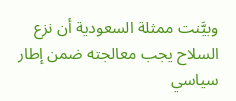وبيَّنت ممثلة السعودية أن نزع السلاح يجب معالجته ضمن إطار سياسي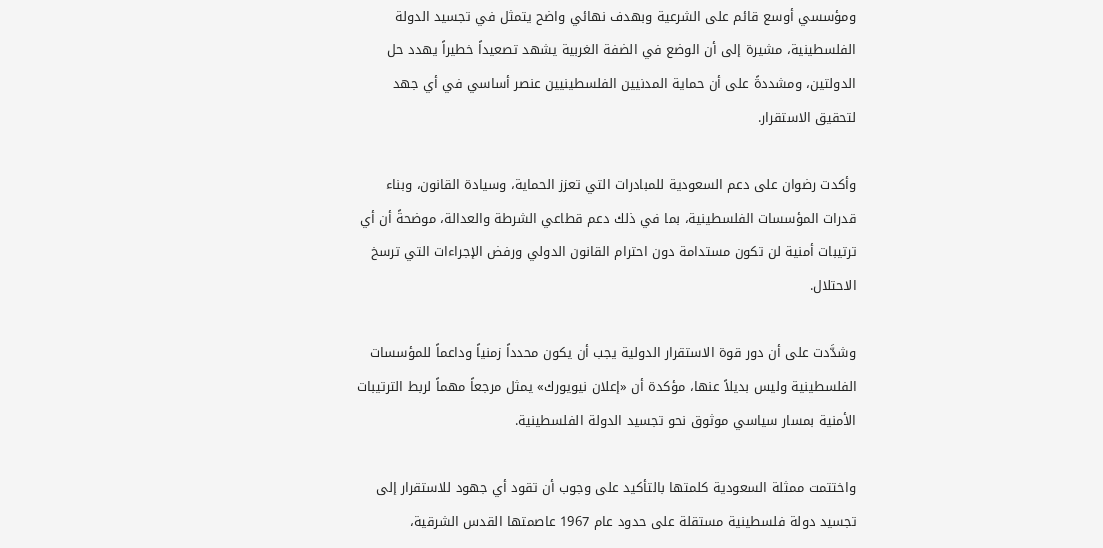ومؤسسي أوسع قائم على الشرعية وبهدف نهائي واضح يتمثل في تجسيد الدولة الفلسطينية، مشيرة إلى أن الوضع في الضفة الغربية يشهد تصعيداً خطيراً يهدد حل الدولتين، ومشددةً على أن حماية المدنيين الفلسطينيين عنصر أساسي في أي جهد لتحقيق الاستقرار.

وأكدت رضوان على دعم السعودية للمبادرات التي تعزز الحماية، وسيادة القانون، وبناء قدرات المؤسسات الفلسطينية، بما في ذلك دعم قطاعي الشرطة والعدالة، موضحةً أن أي ترتيبات أمنية لن تكون مستدامة دون احترام القانون الدولي ورفض الإجراءات التي ترسخ الاحتلال.

وشدَّدت على أن دور قوة الاستقرار الدولية يجب أن يكون محدداً زمنياً وداعماً للمؤسسات الفلسطينية وليس بديلاً عنها، مؤكدة أن «إعلان نيويورك» يمثل مرجعاً مهماً لربط الترتيبات الأمنية بمسار سياسي موثوق نحو تجسيد الدولة الفلسطينية.

واختتمت ممثلة السعودية كلمتها بالتأكيد على وجوب أن تقود أي جهود للاستقرار إلى تجسيد دولة فلسطينية مستقلة على حدود عام 1967 عاصمتها القدس الشرقية،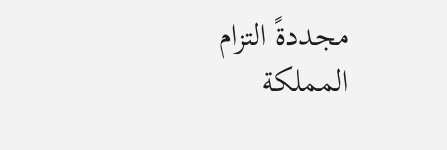مجددةً التزام المملكة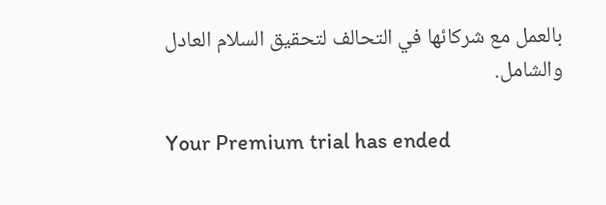بالعمل مع شركائها في التحالف لتحقيق السلام العادل والشامل.

Your Premium trial has ended